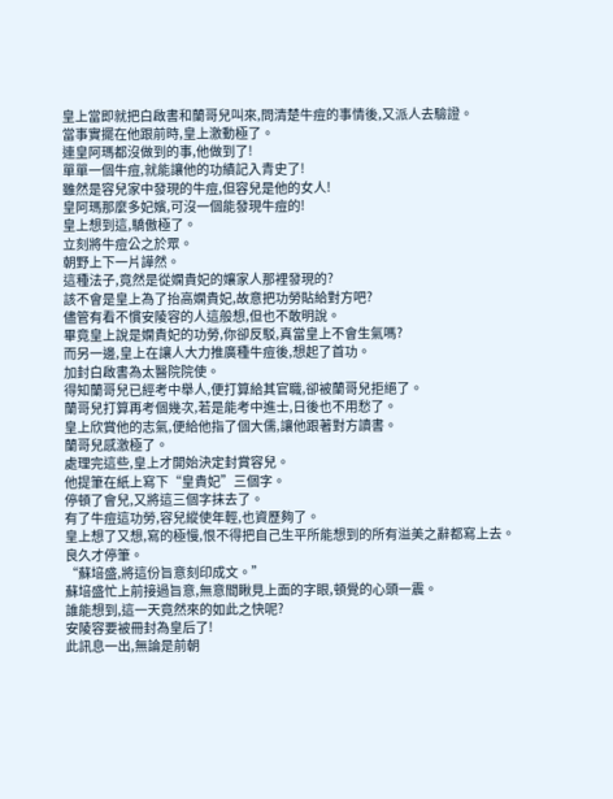皇上當即就把白啟書和蘭哥兒叫來,問清楚牛痘的事情後,又派人去驗證。
當事實擺在他跟前時,皇上激動極了。
連皇阿瑪都沒做到的事,他做到了!
單單一個牛痘,就能讓他的功績記入青史了!
雖然是容兒家中發現的牛痘,但容兒是他的女人!
皇阿瑪那麼多妃嬪,可沒一個能發現牛痘的!
皇上想到這,驕傲極了。
立刻將牛痘公之於眾。
朝野上下一片譁然。
這種法子,竟然是從嫻貴妃的孃家人那裡發現的?
該不會是皇上為了抬高嫻貴妃,故意把功勞貼給對方吧?
儘管有看不慣安陵容的人這般想,但也不敢明說。
畢竟皇上說是嫻貴妃的功勞,你卻反駁,真當皇上不會生氣嗎?
而另一邊,皇上在讓人大力推廣種牛痘後,想起了首功。
加封白啟書為太醫院院使。
得知蘭哥兒已經考中舉人,便打算給其官職,卻被蘭哥兒拒絕了。
蘭哥兒打算再考個幾次,若是能考中進士,日後也不用愁了。
皇上欣賞他的志氣,便給他指了個大儒,讓他跟著對方讀書。
蘭哥兒感激極了。
處理完這些,皇上才開始決定封賞容兒。
他提筆在紙上寫下“皇貴妃”三個字。
停頓了會兒,又將這三個字抹去了。
有了牛痘這功勞,容兒縱使年輕,也資歷夠了。
皇上想了又想,寫的極慢,恨不得把自己生平所能想到的所有溢美之辭都寫上去。
良久才停筆。
“蘇培盛,將這份旨意刻印成文。”
蘇培盛忙上前接過旨意,無意間瞅見上面的字眼,頓覺的心頭一震。
誰能想到,這一天竟然來的如此之快呢?
安陵容要被冊封為皇后了!
此訊息一出,無論是前朝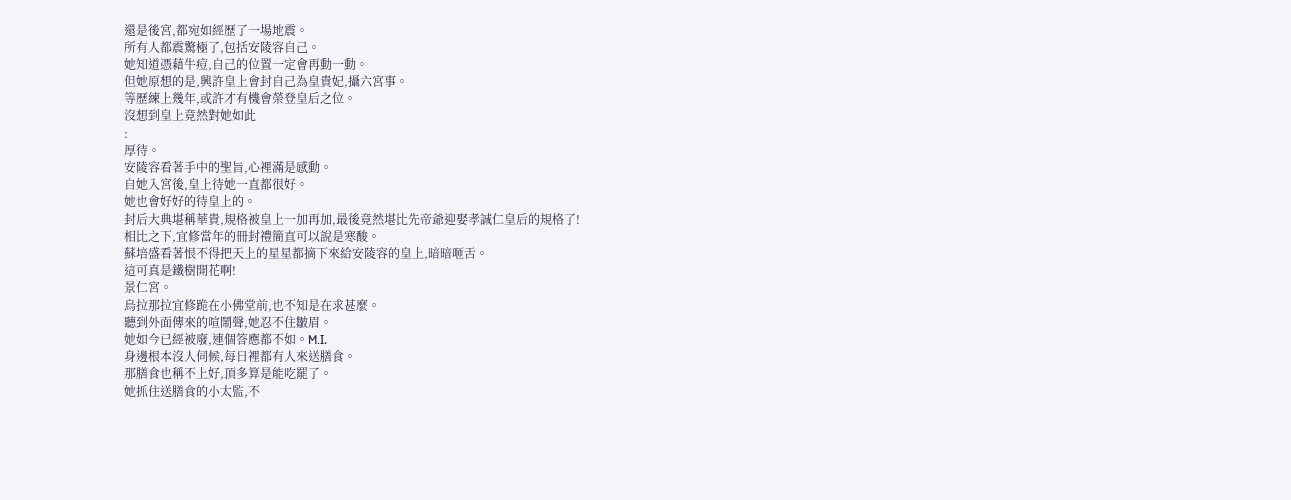還是後宮,都宛如經歷了一場地震。
所有人都震驚極了,包括安陵容自己。
她知道憑藉牛痘,自己的位置一定會再動一動。
但她原想的是,興許皇上會封自己為皇貴妃,攝六宮事。
等歷練上幾年,或許才有機會榮登皇后之位。
沒想到皇上竟然對她如此
:
厚待。
安陵容看著手中的聖旨,心裡滿是感動。
自她入宮後,皇上待她一直都很好。
她也會好好的待皇上的。
封后大典堪稱華貴,規格被皇上一加再加,最後竟然堪比先帝爺迎娶孝誠仁皇后的規格了!
相比之下,宜修當年的冊封禮簡直可以說是寒酸。
蘇培盛看著恨不得把天上的星星都摘下來給安陵容的皇上,暗暗咂舌。
這可真是鐵樹開花啊!
景仁宮。
烏拉那拉宜修跪在小佛堂前,也不知是在求甚麼。
聽到外面傳來的喧鬧聲,她忍不住皺眉。
她如今已經被廢,連個答應都不如。M.Ι.
身邊根本沒人伺候,每日裡都有人來送膳食。
那膳食也稱不上好,頂多算是能吃罷了。
她抓住送膳食的小太監,不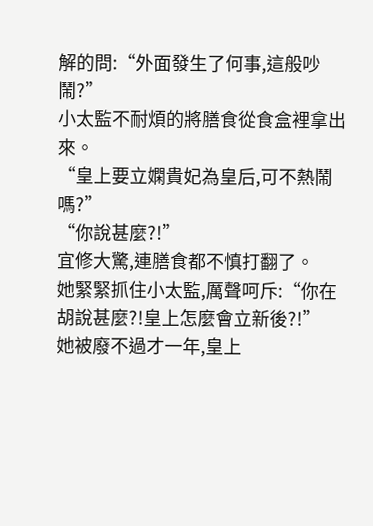解的問:“外面發生了何事,這般吵鬧?”
小太監不耐煩的將膳食從食盒裡拿出來。
“皇上要立嫻貴妃為皇后,可不熱鬧嗎?”
“你說甚麼?!”
宜修大驚,連膳食都不慎打翻了。
她緊緊抓住小太監,厲聲呵斥:“你在胡說甚麼?!皇上怎麼會立新後?!”
她被廢不過才一年,皇上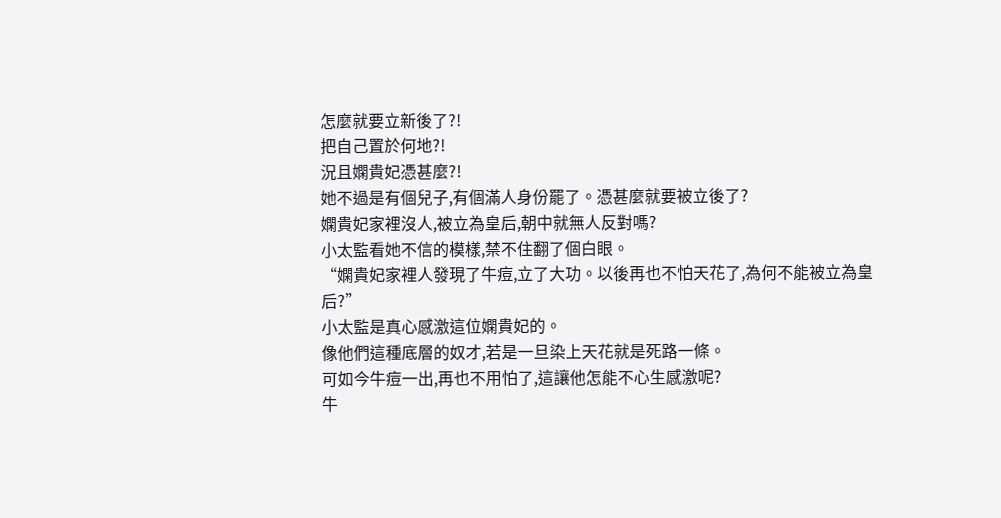怎麼就要立新後了?!
把自己置於何地?!
況且嫻貴妃憑甚麼?!
她不過是有個兒子,有個滿人身份罷了。憑甚麼就要被立後了?
嫻貴妃家裡沒人,被立為皇后,朝中就無人反對嗎?
小太監看她不信的模樣,禁不住翻了個白眼。
“嫻貴妃家裡人發現了牛痘,立了大功。以後再也不怕天花了,為何不能被立為皇后?”
小太監是真心感激這位嫻貴妃的。
像他們這種底層的奴才,若是一旦染上天花就是死路一條。
可如今牛痘一出,再也不用怕了,這讓他怎能不心生感激呢?
牛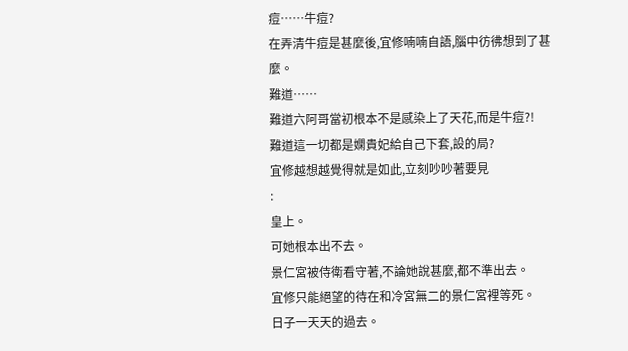痘……牛痘?
在弄清牛痘是甚麼後,宜修喃喃自語,腦中彷彿想到了甚麼。
難道……
難道六阿哥當初根本不是感染上了天花,而是牛痘?!
難道這一切都是嫻貴妃給自己下套,設的局?
宜修越想越覺得就是如此,立刻吵吵著要見
:
皇上。
可她根本出不去。
景仁宮被侍衛看守著,不論她說甚麼,都不準出去。
宜修只能絕望的待在和冷宮無二的景仁宮裡等死。
日子一天天的過去。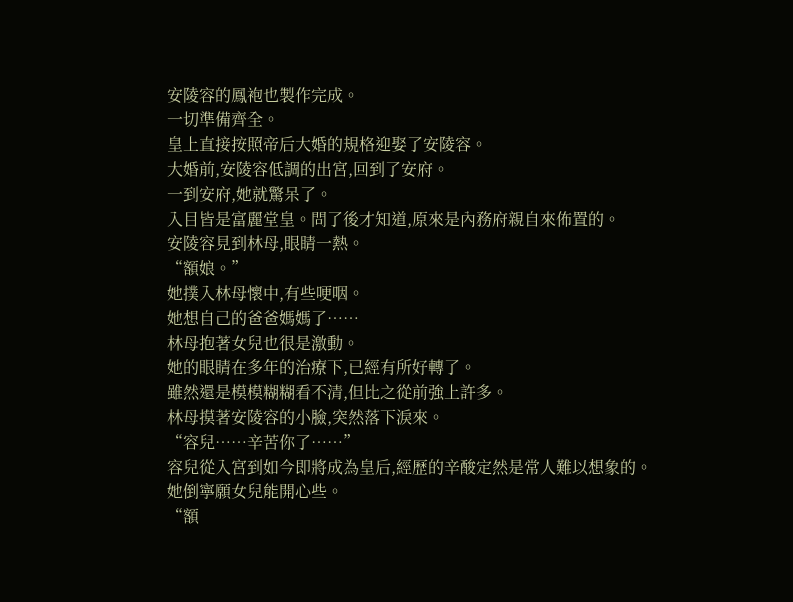安陵容的鳳袍也製作完成。
一切準備齊全。
皇上直接按照帝后大婚的規格迎娶了安陵容。
大婚前,安陵容低調的出宮,回到了安府。
一到安府,她就驚呆了。
入目皆是富麗堂皇。問了後才知道,原來是內務府親自來佈置的。
安陵容見到林母,眼睛一熱。
“額娘。”
她撲入林母懷中,有些哽咽。
她想自己的爸爸媽媽了……
林母抱著女兒也很是激動。
她的眼睛在多年的治療下,已經有所好轉了。
雖然還是模模糊糊看不清,但比之從前強上許多。
林母摸著安陵容的小臉,突然落下淚來。
“容兒……辛苦你了……”
容兒從入宮到如今即將成為皇后,經歷的辛酸定然是常人難以想象的。
她倒寧願女兒能開心些。
“額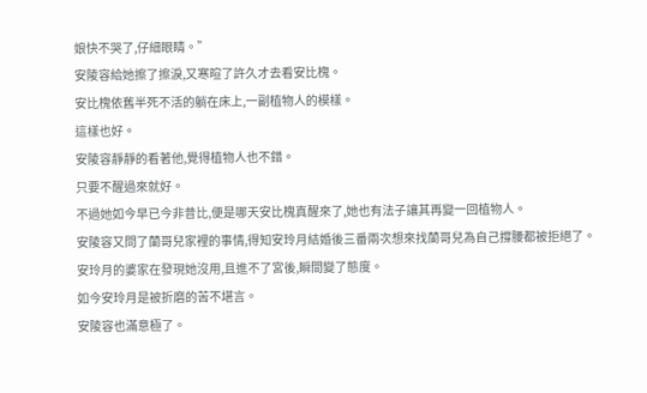娘快不哭了,仔細眼睛。”
安陵容給她擦了擦淚,又寒暄了許久才去看安比槐。
安比槐依舊半死不活的躺在床上,一副植物人的模樣。
這樣也好。
安陵容靜靜的看著他,覺得植物人也不錯。
只要不醒過來就好。
不過她如今早已今非昔比,便是哪天安比槐真醒來了,她也有法子讓其再變一回植物人。
安陵容又問了蘭哥兒家裡的事情,得知安玲月結婚後三番兩次想來找蘭哥兒為自己撐腰都被拒絕了。
安玲月的婆家在發現她沒用,且進不了宮後,瞬間變了態度。
如今安玲月是被折磨的苦不堪言。
安陵容也滿意極了。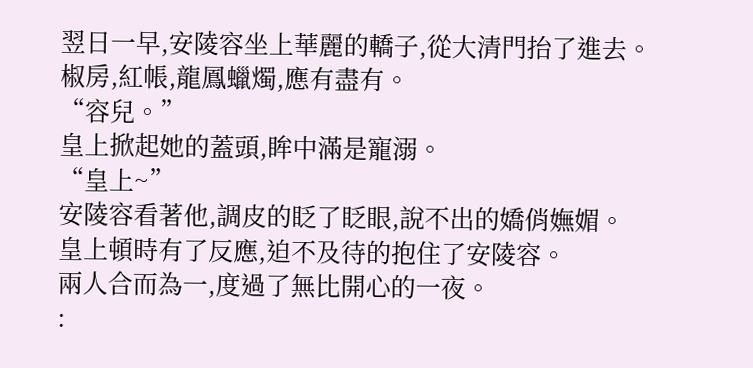翌日一早,安陵容坐上華麗的轎子,從大清門抬了進去。
椒房,紅帳,龍鳳蠟燭,應有盡有。
“容兒。”
皇上掀起她的蓋頭,眸中滿是寵溺。
“皇上~”
安陵容看著他,調皮的眨了眨眼,說不出的嬌俏嫵媚。
皇上頓時有了反應,迫不及待的抱住了安陵容。
兩人合而為一,度過了無比開心的一夜。
: